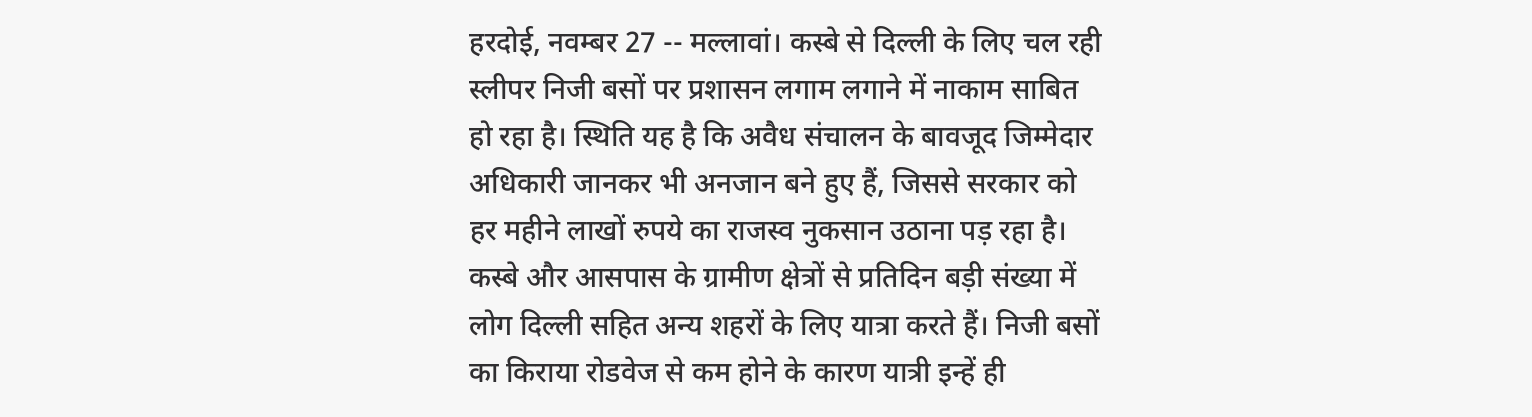हरदोई, नवम्बर 27 -- मल्लावां। कस्बे से दिल्ली के लिए चल रही स्लीपर निजी बसों पर प्रशासन लगाम लगाने में नाकाम साबित हो रहा है। स्थिति यह है कि अवैध संचालन के बावजूद जिम्मेदार अधिकारी जानकर भी अनजान बने हुए हैं, जिससे सरकार को हर महीने लाखों रुपये का राजस्व नुकसान उठाना पड़ रहा है। कस्बे और आसपास के ग्रामीण क्षेत्रों से प्रतिदिन बड़ी संख्या में लोग दिल्ली सहित अन्य शहरों के लिए यात्रा करते हैं। निजी बसों का किराया रोडवेज से कम होने के कारण यात्री इन्हें ही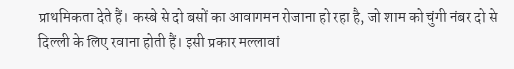प्राथमिकता देते हैं। कस्बे से दो बसों का आवागमन रोजाना हो रहा है, जो शाम को चुंगी नंबर दो से दिल्ली के लिए रवाना होती हैं। इसी प्रकार मल्लावां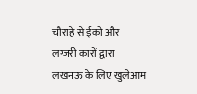चौराहे से ईको और लग्जरी कारों द्वारा लखनऊ के लिए खुलेआम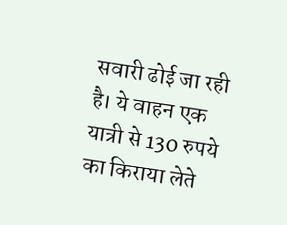सवारी ढोई जा रही है। ये वाहन एक यात्री से 130 रुपये का किराया लेते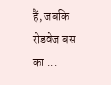हैं, जबकि रोडवेज बस का ...